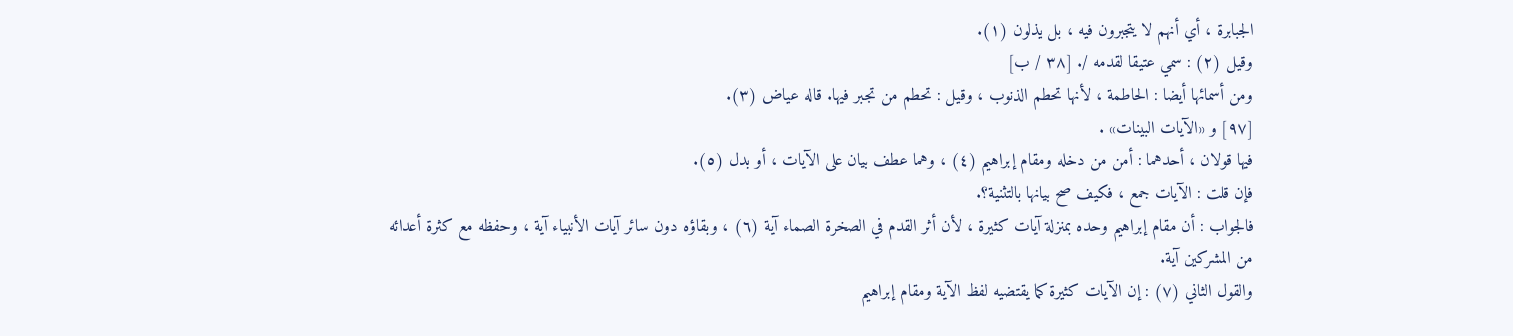الجبابرة ، أي أنهم لا يتجبرون فيه ، بل يذلون (١).
وقيل (٢) : سمي عتيقا لقدمه /. [٣٨ / ب]
ومن أسمائها أيضا : الحاطمة ، لأنها تحطم الذنوب ، وقيل : تحطم من تجبر فيها. قاله عياض (٣).
[٩٧] و «الآيات البينات» .
فيها قولان ، أحدهما : أمن من دخله ومقام إبراهيم (٤) ، وهما عطف بيان على الآيات ، أو بدل (٥).
فإن قلت : الآيات جمع ، فكيف صح بيانها بالتثنية؟.
فالجواب : أن مقام إبراهيم وحده بمنزلة آيات كثيرة ، لأن أثر القدم في الصخرة الصماء آية (٦) ، وبقاؤه دون سائر آيات الأنبياء آية ، وحفظه مع كثرة أعدائه من المشركين آية.
والقول الثاني (٧) : إن الآيات كثيرة كما يقتضيه لفظ الآية ومقام إبراهيم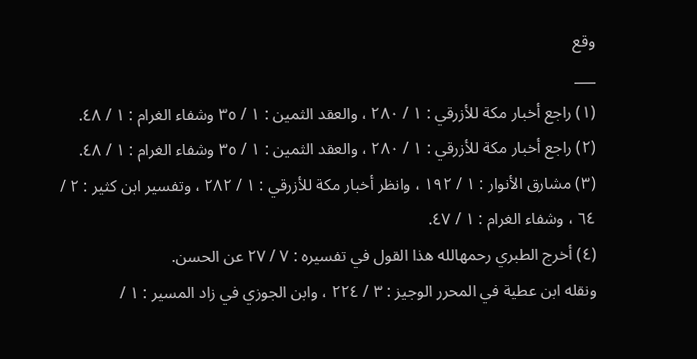وقع
___
(١) راجع أخبار مكة للأزرقي : ١ / ٢٨٠ ، والعقد الثمين : ١ / ٣٥ وشفاء الغرام : ١ / ٤٨.
(٢) راجع أخبار مكة للأزرقي : ١ / ٢٨٠ ، والعقد الثمين : ١ / ٣٥ وشفاء الغرام : ١ / ٤٨.
(٣) مشارق الأنوار : ١ / ١٩٢ ، وانظر أخبار مكة للأزرقي : ١ / ٢٨٢ ، وتفسير ابن كثير : ٢ / ٦٤ ، وشفاء الغرام : ١ / ٤٧.
(٤) أخرج الطبري رحمهالله هذا القول في تفسيره : ٧ / ٢٧ عن الحسن.
ونقله ابن عطية في المحرر الوجيز : ٣ / ٢٢٤ ، وابن الجوزي في زاد المسير : ١ /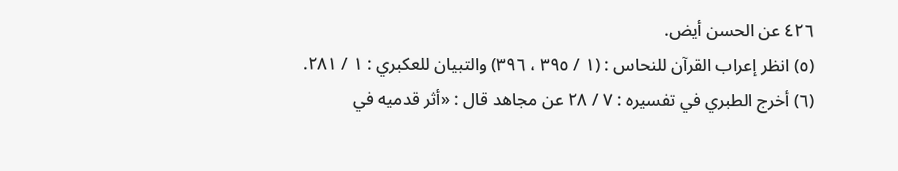٤٢٦ عن الحسن أيض.
(٥) انظر إعراب القرآن للنحاس : (١ / ٣٩٥ ، ٣٩٦) والتبيان للعكبري : ١ / ٢٨١.
(٦) أخرج الطبري في تفسيره : ٧ / ٢٨ عن مجاهد قال : «أثر قدميه في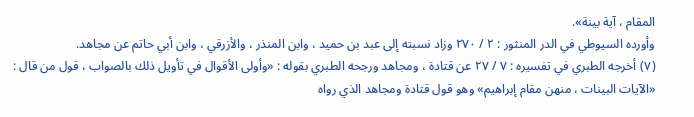المقام ، آية بينة».
وأورده السيوطي في الدر المنثور : ٢ / ٢٧٠ وزاد نسبته إلى عبد بن حميد ، وابن المنذر ، والأزرقي ، وابن أبي حاتم عن مجاهد.
(٧) أخرجه الطبري في تفسيره : ٧ / ٢٧ عن قتادة ، ومجاهد ورجحه الطبري بقوله : «وأولى الأقوال في تأويل ذلك بالصواب ، قول من قال : «الآيات البينات ، منهن مقام إبراهيم» وهو قول قتادة ومجاهد الذي رواه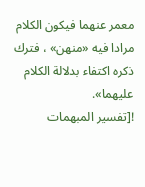معمر عنهما فيكون الكلام مرادا فيه «منهن» ، فترك ذكره اكتفاء بدلالة الكلام عليهما».
![تفسير المبهمات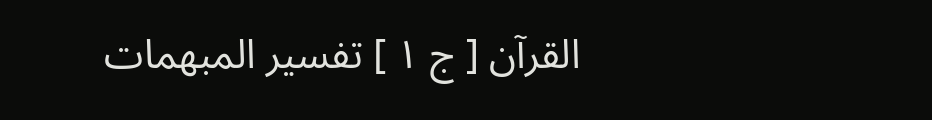القرآن [ ج ١ ] تفسير المبهمات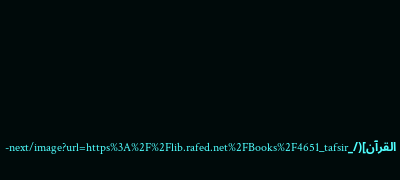القرآن](/_next/image?url=https%3A%2F%2Flib.rafed.net%2FBooks%2F4651_tafsir-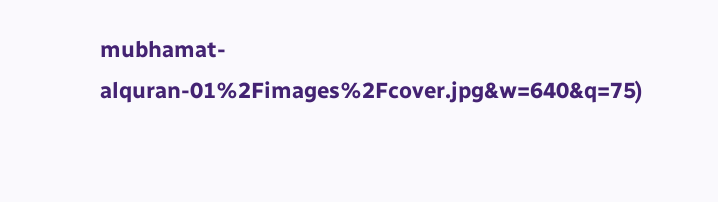mubhamat-alquran-01%2Fimages%2Fcover.jpg&w=640&q=75)